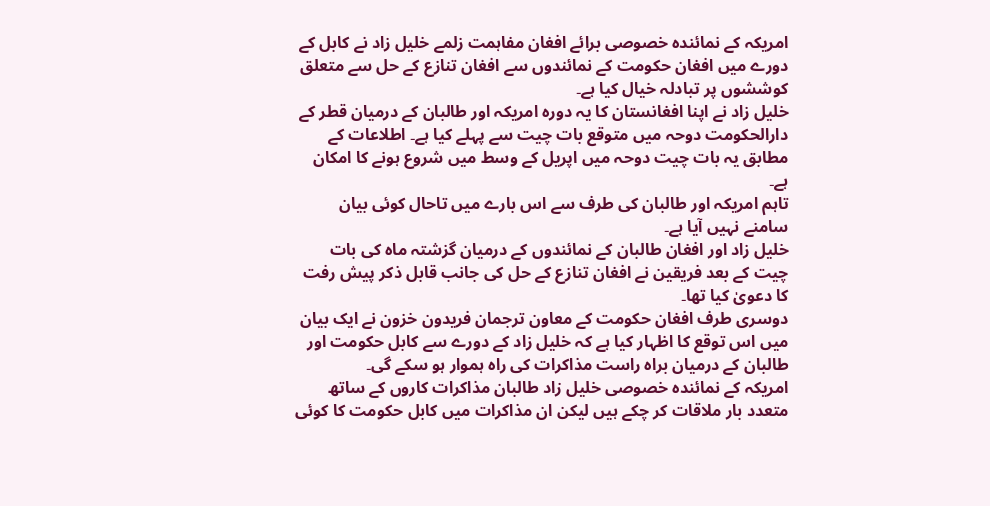امریکہ کے نمائندہ خصوصی برائے افغان مفاہمت زلمے خلیل زاد نے کابل کے دورے میں افغان حکومت کے نمائندوں سے افغان تنازع کے حل سے متعلق کوششوں پر تبادلہ خیال کیا ہے۔
خلیل زاد نے اپنا افغانستان کا یہ دورہ امریکہ اور طالبان کے درمیان قطر کے دارالحکومت دوحہ میں متوقع بات چیت سے پہلے کیا ہے۔ اطلاعات کے مطابق یہ بات چیت دوحہ میں اپریل کے وسط میں شروع ہونے کا امکان ہے۔
تاہم امریکہ اور طالبان کی طرف سے اس بارے میں تاحال کوئی بیان سامنے نہیں آیا ہے۔
خلیل زاد اور افغان طالبان کے نمائندوں کے درمیان گزشتہ ماہ کی بات چیت کے بعد فریقین نے افغان تنازع کے حل کی جانب قابل ذکر پیش رفت کا دعویٰ کیا تھا۔
دوسری طرف افغان حکومت کے معاون ترجمان فریدون خزون نے ایک بیان میں اس توقع کا اظہار کیا ہے کہ خلیل زاد کے دورے سے کابل حکومت اور طالبان کے درمیان براہ راست مذاکرات کی راہ ہموار ہو سکے گی۔
امریکہ کے نمائندہ خصوصی خلیل زاد طالبان مذاکرات کاروں کے ساتھ متعدد بار ملاقات کر چکے ہیں لیکن ان مذاکرات میں کابل حکومت کا کوئی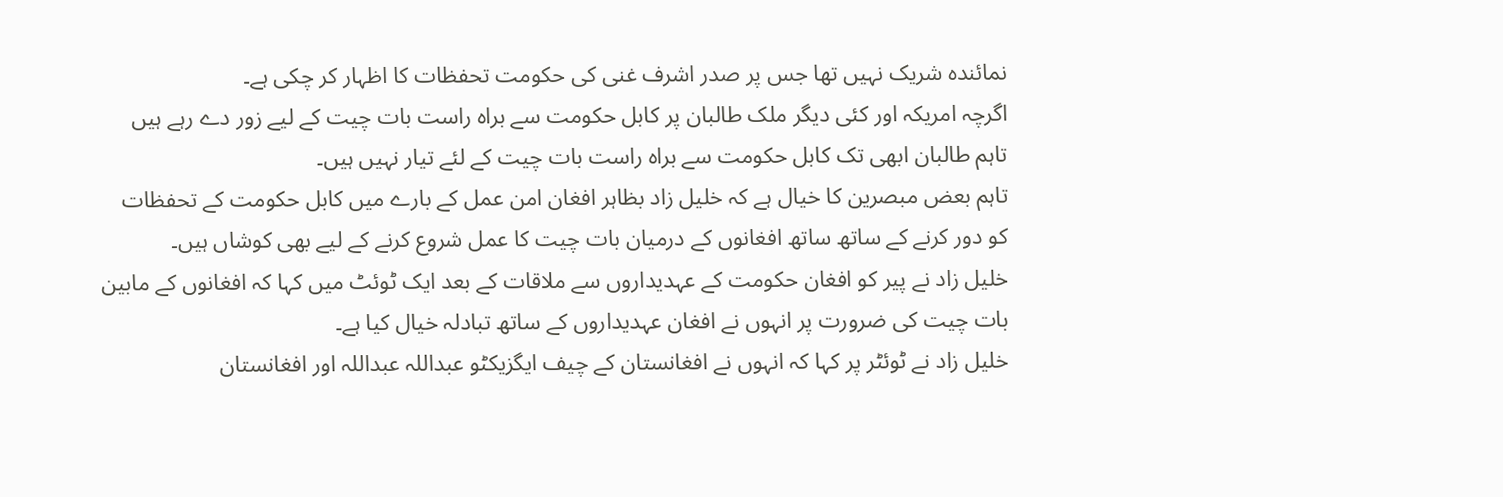نمائندہ شریک نہیں تھا جس پر صدر اشرف غنی کی حکومت تحفظات کا اظہار کر چکی ہے۔
اگرچہ امریکہ اور کئی دیگر ملک طالبان پر کابل حکومت سے براہ راست بات چیت کے لیے زور دے رہے ہیں تاہم طالبان ابھی تک کابل حکومت سے براہ راست بات چیت کے لئے تیار نہیں ہیں۔
تاہم بعض مبصرین کا خیال ہے کہ خلیل زاد بظاہر افغان امن عمل کے بارے میں کابل حکومت کے تحفظات کو دور کرنے کے ساتھ ساتھ افغانوں کے درمیان بات چیت کا عمل شروع کرنے کے لیے بھی کوشاں ہیں۔
خلیل زاد نے پیر کو افغان حکومت کے عہدیداروں سے ملاقات کے بعد ایک ٹوئٹ میں کہا کہ افغانوں کے مابین بات چیت کی ضرورت پر انہوں نے افغان عہدیداروں کے ساتھ تبادلہ خیال کیا ہے۔
خلیل زاد نے ٹوئٹر پر کہا کہ انہوں نے افغانستان کے چیف ایگزیکٹو عبداللہ عبداللہ اور افغانستان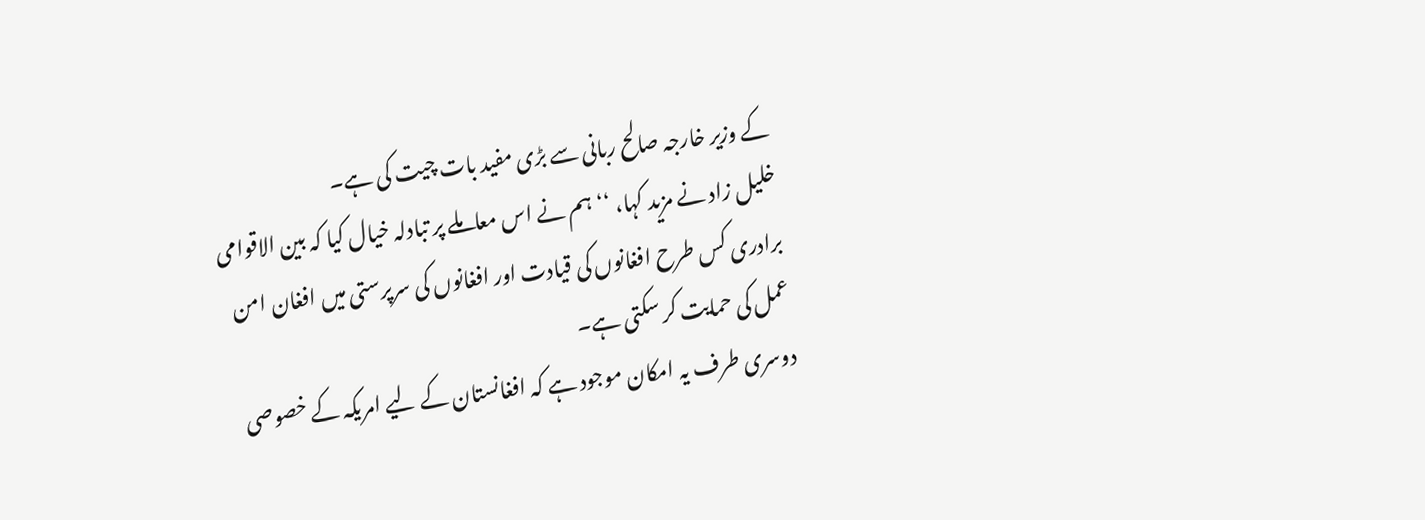کے وزیر خارجہ صالح ربانی سے بڑی مفید بات چیت کی ہے۔
خلیل زاد نے مزید کہا، ‘‘ہم نے اس معاملے پر تبادلہ خیال کیا کہ بین الاقوامی برادری کس طرح افغانوں کی قیادت اور افغانوں کی سرپرستی میں افغان امن عمل کی حمایت کر سکتی ہے۔
دوسری طرف یہ امکان موجود ہے کہ افغانستان کے لیے امریکہ کے خصوصی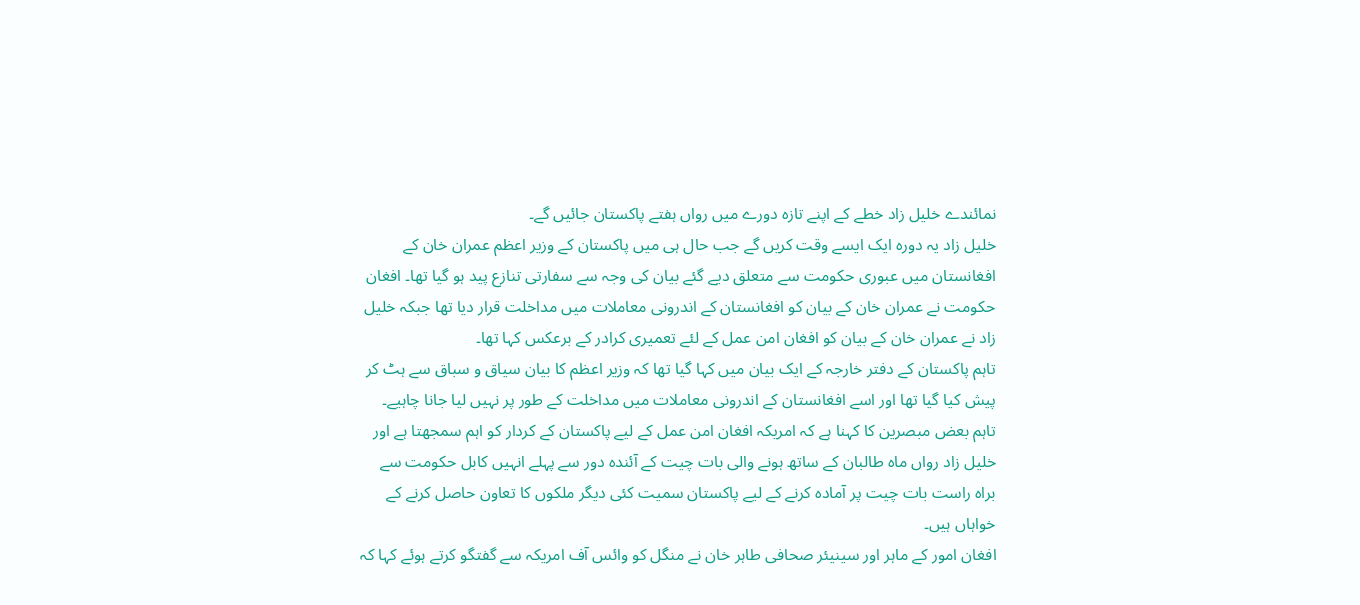نمائندے خلیل زاد خطے کے اپنے تازہ دورے میں رواں ہفتے پاکستان جائیں گے۔
خلیل زاد یہ دورہ ایک ایسے وقت کریں گے جب حال ہی میں پاکستان کے وزیر اعظم عمران خان کے افغانستان میں عبوری حکومت سے متعلق دیے گئے بیان کی وجہ سے سفارتی تنازع پید ہو گیا تھا۔ افغان حکومت نے عمران خان کے بیان کو افغانستان کے اندرونی معاملات میں مداخلت قرار دیا تھا جبکہ خلیل زاد نے عمران خان کے بیان کو افغان امن عمل کے لئے تعمیری کرادر کے برعکس کہا تھا۔
تاہم پاکستان کے دفتر خارجہ کے ایک بیان میں کہا گیا تھا کہ وزیر اعظم کا بیان سیاق و سباق سے ہٹ کر پیش کیا گیا تھا اور اسے افغانستان کے اندرونی معاملات میں مداخلت کے طور پر نہیں لیا جانا چاہیے۔
تاہم بعض مبصرین کا کہنا ہے کہ امریکہ افغان امن عمل کے لیے پاکستان کے کردار کو اہم سمجھتا ہے اور خلیل زاد رواں ماہ طالبان کے ساتھ ہونے والی بات چیت کے آئندہ دور سے پہلے انہیں کابل حکومت سے براہ راست بات چیت پر آمادہ کرنے کے لیے پاکستان سمیت کئی دیگر ملکوں کا تعاون حاصل کرنے کے خواہاں ہیں۔
افغان امور کے ماہر اور سینیئر صحافی طاہر خان نے منگل کو وائس آف امریکہ سے گفتگو کرتے ہوئے کہا کہ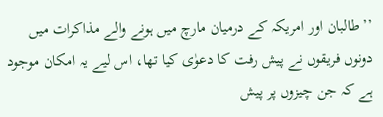’’طالبان اور امریکہ کے درمیان مارچ میں ہونے والے مذاکرات میں دونوں فریقوں نے پیش رفت کا دعوٰی کیا تھا، اس لیے یہ امکان موجود ہے کہ جن چیزوں پر پیش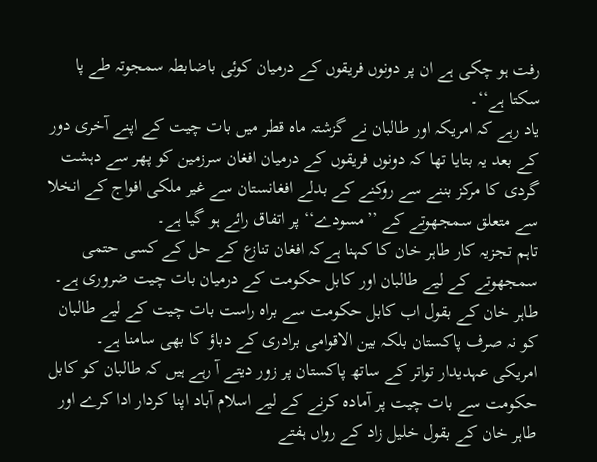رفت ہو چکی ہے ان پر دونوں فریقوں کے درمیان کوئی باضابطہ سمجوتہ طے پا سکتا ہے‘‘۔
یاد رہے کہ امریکہ اور طالبان نے گزشتہ ماہ قطر میں بات چیت کے اپنے آخری دور کے بعد یہ بتایا تھا کہ دونوں فریقوں کے درمیان افغان سرزمین کو پھر سے دہشت گردی کا مرکز بننے سے روکنے کے بدلے افغانستان سے غیر ملکی افواج کے انخلا سے متعلق سمجھوتے کے ’’مسودے‘‘ پر اتفاق رائے ہو گیا ہے۔
تاہم تجزیہ کار طاہر خان کا کہنا ہےکہ افغان تنازع کے حل کے کسی حتمی سمجھوتے کے لیے طالبان اور کابل حکومت کے درمیان بات چیت ضروری ہے۔
طاہر خان کے بقول اب کابل حکومت سے براہ راست بات چیت کے لیے طالبان کو نہ صرف پاکستان بلکہ بین الاقوامی برادری کے دباؤ کا بھی سامنا ہے۔
امریکی عہدیدار تواتر کے ساتھ پاکستان پر زور دیتے آ رہے ہیں کہ طالبان کو کابل حکومت سے بات چیت پر آمادہ کرنے کے لیے اسلام آباد اپنا کردار ادا کرے اور طاہر خان کے بقول خلیل زاد کے رواں ہفتے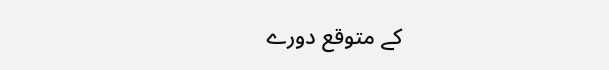کے متوقع دورے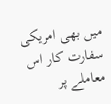میں بھی امریکی سفارت کار اس معاملے پر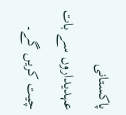پاکستانی عہدیداروں سے بات چیت کریں گے۔